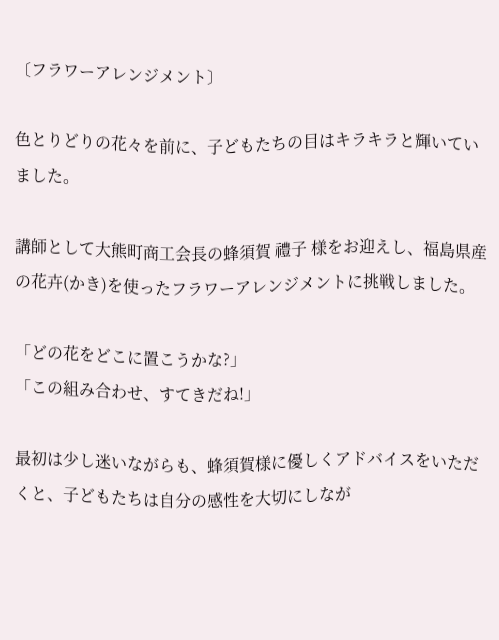〔フラワーアレンジメント〕

色とりどりの花々を前に、子どもたちの目はキラキラと輝いていました。

講師として大熊町商工会長の蜂須賀 禮子 様をお迎えし、福島県産の花卉(かき)を使ったフラワーアレンジメントに挑戦しました。

「どの花をどこに置こうかな?」
「この組み合わせ、すてきだね!」

最初は少し迷いながらも、蜂須賀様に優しくアドバイスをいただくと、子どもたちは自分の感性を大切にしなが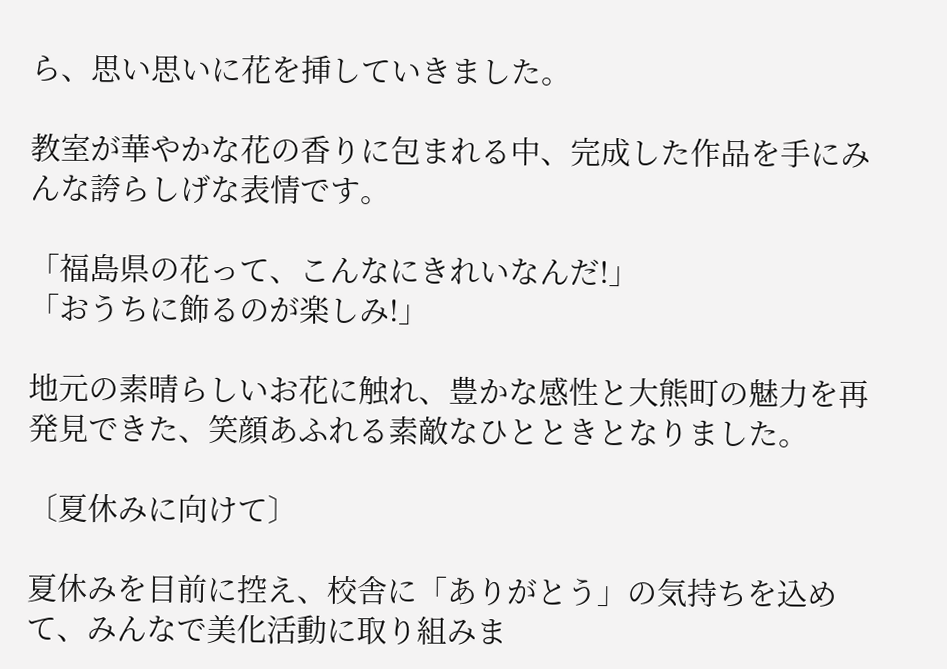ら、思い思いに花を挿していきました。

教室が華やかな花の香りに包まれる中、完成した作品を手にみんな誇らしげな表情です。

「福島県の花って、こんなにきれいなんだ!」
「おうちに飾るのが楽しみ!」

地元の素晴らしいお花に触れ、豊かな感性と大熊町の魅力を再発見できた、笑顔あふれる素敵なひとときとなりました。

〔夏休みに向けて〕

夏休みを目前に控え、校舎に「ありがとう」の気持ちを込めて、みんなで美化活動に取り組みま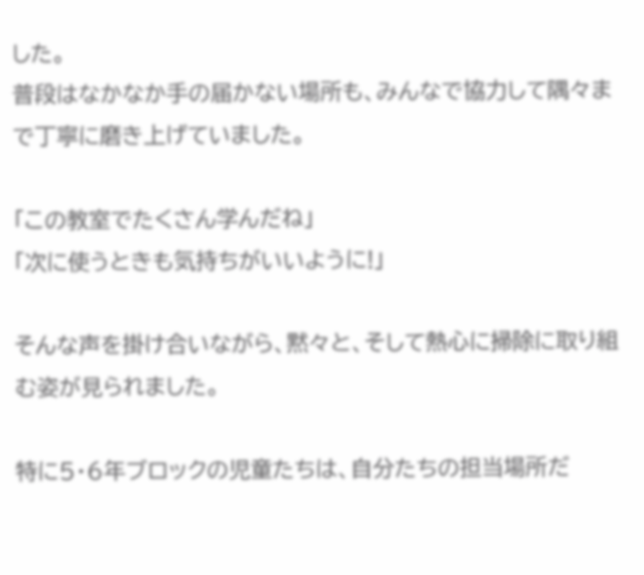した。
普段はなかなか手の届かない場所も、みんなで協力して隅々まで丁寧に磨き上げていました。

「この教室でたくさん学んだね」
「次に使うときも気持ちがいいように!」

そんな声を掛け合いながら、黙々と、そして熱心に掃除に取り組む姿が見られました。

特に5・6年ブロックの児童たちは、自分たちの担当場所だ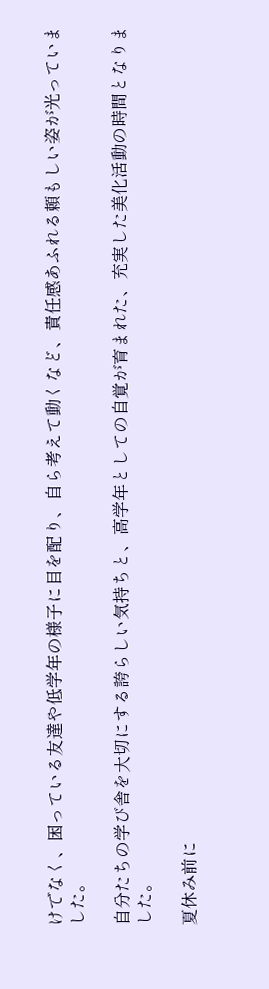けでなく、困っている友達や低学年の様子に目を配り、自ら考えて動くなど、責任感あふれる頼もしい姿が光っていました。

自分たちの学び舎を大切にする誇らしい気持ちと、高学年としての自覚が育まれた、充実した美化活動の時間となりました。

夏休み前に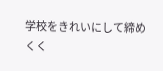学校をきれいにして締めくく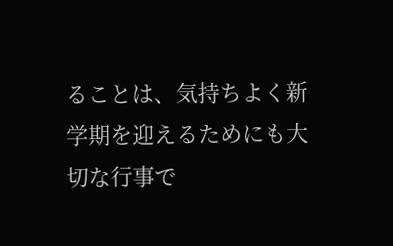ることは、気持ちよく新学期を迎えるためにも大切な行事で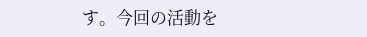す。今回の活動を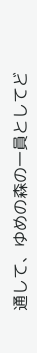通して、ゆめの森の一員としてど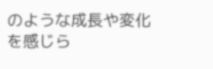のような成長や変化を感じら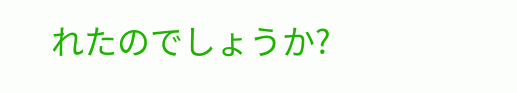れたのでしょうか?